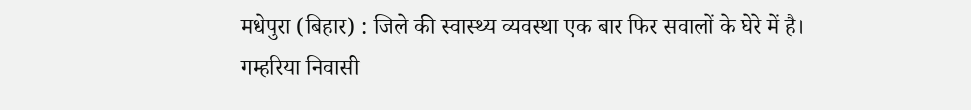मधेपुरा (बिहार) : जिले की स्वास्थ्य व्यवस्था एक बार फिर सवालों के घेरे में है। गम्हरिया निवासी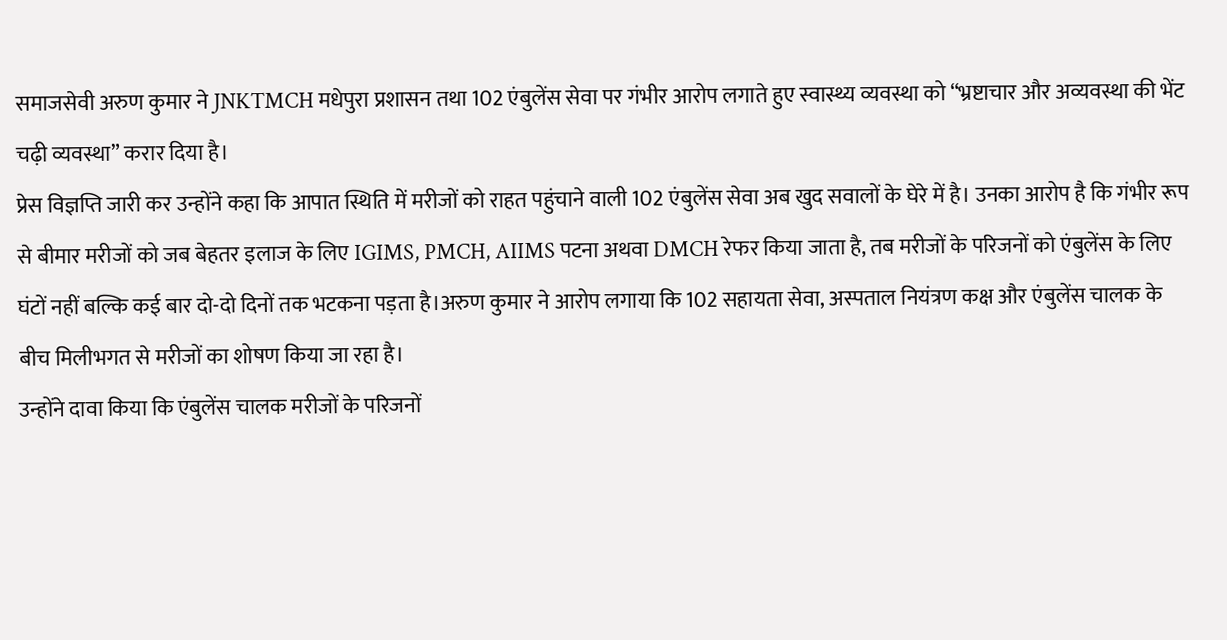समाजसेवी अरुण कुमार ने JNKTMCH मधेपुरा प्रशासन तथा 102 एंबुलेंस सेवा पर गंभीर आरोप लगाते हुए स्वास्थ्य व्यवस्था को “भ्रष्टाचार और अव्यवस्था की भेंट चढ़ी व्यवस्था” करार दिया है।
प्रेस विज्ञप्ति जारी कर उन्होंने कहा कि आपात स्थिति में मरीजों को राहत पहुंचाने वाली 102 एंबुलेंस सेवा अब खुद सवालों के घेरे में है। उनका आरोप है कि गंभीर रूप से बीमार मरीजों को जब बेहतर इलाज के लिए IGIMS, PMCH, AIIMS पटना अथवा DMCH रेफर किया जाता है, तब मरीजों के परिजनों को एंबुलेंस के लिए घंटों नहीं बल्कि कई बार दो-दो दिनों तक भटकना पड़ता है।अरुण कुमार ने आरोप लगाया कि 102 सहायता सेवा, अस्पताल नियंत्रण कक्ष और एंबुलेंस चालक के बीच मिलीभगत से मरीजों का शोषण किया जा रहा है।
उन्होंने दावा किया कि एंबुलेंस चालक मरीजों के परिजनों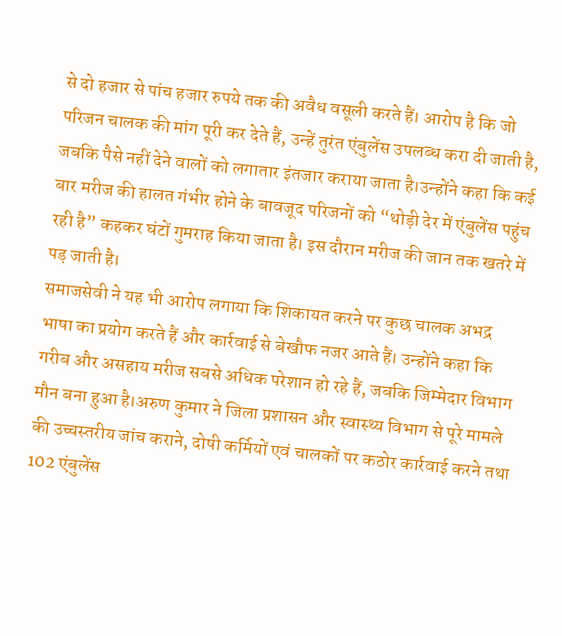से दो हजार से पांच हजार रुपये तक की अवैध वसूली करते हैं। आरोप है कि जो परिजन चालक की मांग पूरी कर देते हैं, उन्हें तुरंत एंबुलेंस उपलब्ध करा दी जाती है, जबकि पैसे नहीं देने वालों को लगातार इंतजार कराया जाता है।उन्होंने कहा कि कई बार मरीज की हालत गंभीर होने के बावजूद परिजनों को “थोड़ी देर में एंबुलेंस पहुंच रही है” कहकर घंटों गुमराह किया जाता है। इस दौरान मरीज की जान तक खतरे में पड़ जाती है।
समाजसेवी ने यह भी आरोप लगाया कि शिकायत करने पर कुछ चालक अभद्र भाषा का प्रयोग करते हैं और कार्रवाई से बेखौफ नजर आते हैं। उन्होंने कहा कि गरीब और असहाय मरीज सबसे अधिक परेशान हो रहे हैं, जबकि जिम्मेदार विभाग मौन बना हुआ है।अरुण कुमार ने जिला प्रशासन और स्वास्थ्य विभाग से पूरे मामले की उच्चस्तरीय जांच कराने, दोषी कर्मियों एवं चालकों पर कठोर कार्रवाई करने तथा 102 एंबुलेंस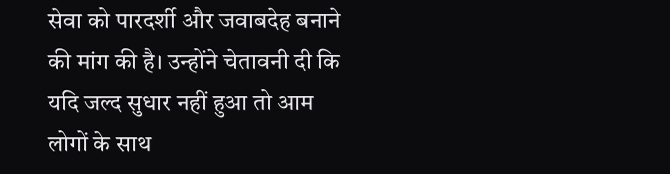सेवा को पारदर्शी और जवाबदेह बनाने की मांग की है। उन्होंने चेतावनी दी कि यदि जल्द सुधार नहीं हुआ तो आम लोगों के साथ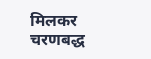मिलकर चरणबद्ध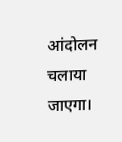आंदोलन चलाया जाएगा।